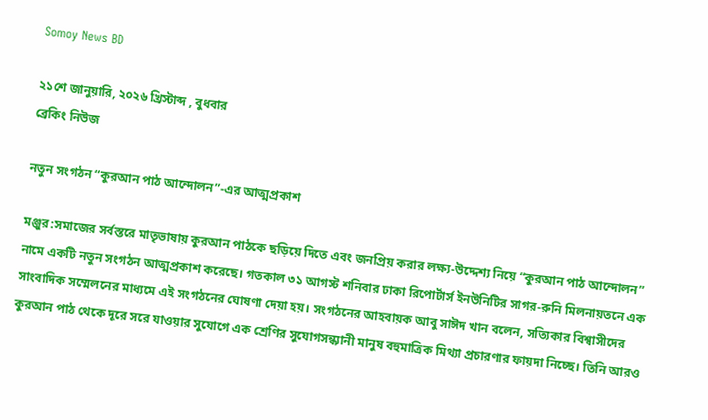Somoy News BD

২১শে জানুয়ারি, ২০২৬ খ্রিস্টাব্দ , বুধবার
ব্রেকিং নিউজ

নতুন সংগঠন “কুরআন পাঠ আন্দোলন”-এর আত্মপ্রকাশ

মঞ্জুর:সমাজের সর্বস্তরে মাতৃভাষায় কুরআন পাঠকে ছড়িয়ে দিতে এবং জনপ্রিয় করার লক্ষ্য-উদ্দেশ্য নিয়ে “কুরআন পাঠ আন্দোলন” নামে একটি নতুন সংগঠন আত্মপ্রকাশ করেছে। গতকাল ৩১ আগস্ট শনিবার ঢাকা রিপোর্টার্স ইনউনিটির সাগর-রুনি মিলনায়তনে এক সাংবাদিক সম্মেলনের মাধ্যমে এই সংগঠনের ঘোষণা দেয়া হয়। সংগঠনের আহবায়ক আবু সাঈদ খান বলেন, সত্যিকার বিশ্বাসীদের কুরআন পাঠ থেকে দূরে সরে যাওয়ার সুযোগে এক শ্রেণির সুযোগসন্ধ্যানী মানুষ বহুমাত্রিক মিথ্যা প্রচারণার ফায়দা নিচ্ছে। তিনি আরও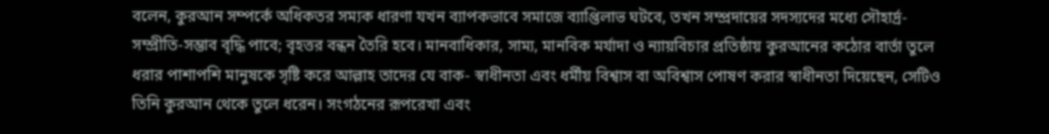বলেন, কুরআন সম্পর্কে অধিকতর সম্যক ধারণা যখন ব্যাপকভাবে সমাজে ব্যাপ্তিলাভ ঘটবে, তখন সম্প্রদায়ের সদস্যদের মধ্যে সৌহার্দ্র- সম্প্রীতি-সম্ভাব বৃদ্ধি পাবে; বৃহত্তর বন্ধন তৈরি হবে। মানবাধিকার, সাম্য, মানবিক মর্যাদা ও ন্যায়বিচার প্রতিষ্ঠায় কুরআনের কঠোর বার্তা তুলে ধরার পাশাপশি মানুষকে সৃষ্টি করে আল্লাহ তাদের যে বাক- স্বাধীনতা এবং ধর্মীয় বিশ্বাস বা অবিশ্বাস পোষণ করার স্বাধীনতা দিয়েছেন, সেটিও তিনি কুরআন থেকে তুলে ধরেন। সংগঠনের রূপরেখা এবং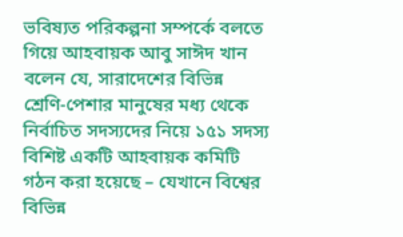ভবিষ্যত পরিকল্পনা সম্পর্কে বলতে গিয়ে আহবায়ক আবু সাঈদ খান বলেন যে, সারাদেশের বিভিন্ন শ্রেণি-পেশার মানুষের মধ্য থেকে নির্বাচিত সদস্যদের নিয়ে ১৫১ সদস্য বিশিষ্ট একটি আহবায়ক কমিটি গঠন করা হয়েছে – যেখানে বিশ্বের বিভিন্ন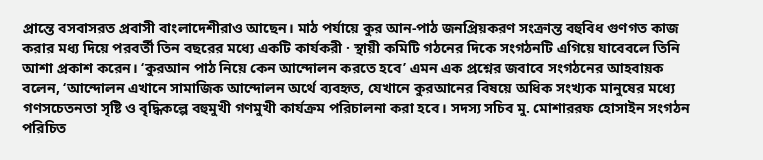প্রান্তে বসবাসরত প্রবাসী বাংলাদেশীরাও আছেন। মাঠ পর্যায়ে কুর আন-পাঠ জনপ্রিয়করণ সংক্রান্ত বহুবিধ গুণগত কাজ করার মধ্য দিয়ে পরবর্তী তিন বছরের মধ্যে একটি কার্যকরী · স্থায়ী কমিটি গঠনের দিকে সংগঠনটি এগিয়ে যাবেবলে তিনি আশা প্রকাশ করেন। ‘কুরআন পাঠ নিয়ে কেন আন্দোলন করতে হবে’ এমন এক প্রশ্নের জবাবে সংগঠনের আহবায়ক বলেন, ‘আন্দোলন এখানে সামাজিক আন্দোলন অর্থে ব্যবহৃত, যেখানে কুরআনের বিষয়ে অধিক সংখ্যক মানুষের মধ্যে গণসচেতনতা সৃষ্টি ও বৃদ্ধিকল্পে বহুমুখী গণমুখী কার্যক্রম পরিচালনা করা হবে। সদস্য সচিব মু. মোশাররফ হোসাইন সংগঠন পরিচিত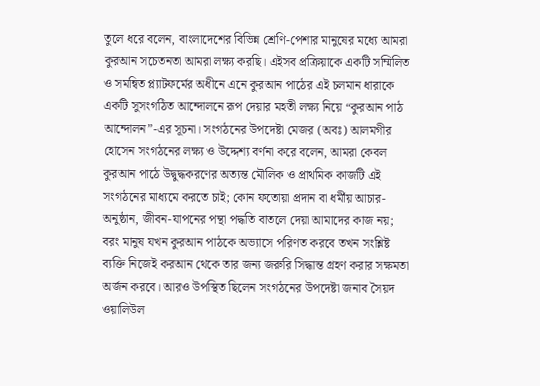তুলে ধরে বলেন, বাংলাদেশের বিভিন্ন শ্রেণি-পেশার মানুষের মধ্যে আমরা কুরআন সচেতনতা আমরা লক্ষ্য করছি। এইসব প্রক্রিয়াকে একটি সম্মিলিত ও সমন্বিত প্ল্যাটফর্মের অধীনে এনে কুরআন পাঠের এই চলমান ধারাকে একটি সুসংগঠিত আন্দোলনে রূপ দেয়ার মহতী লক্ষ্য নিয়ে “কুরআন পাঠ আন্দোলন”-এর সূচনা। সংগঠনের উপদেষ্টা মেজর (অবঃ) আলমগীর হোসেন সংগঠনের লক্ষ্য ও উদ্দেশ্য বর্ণনা করে বলেন, আমরা কেবল কুরআন পাঠে উদ্বুদ্ধকরণের অত্যন্ত মৌলিক ও প্রাথমিক কাজটি এই সংগঠনের মাধ্যমে করতে চাই; কোন ফতোয়া প্রদান বা ধর্মীয় আচার-অনুষ্ঠান, জীবন-যাপনের পন্থা পদ্ধতি বাতলে দেয়া আমাদের কাজ নয়; বরং মানুষ যখন কুরআন পাঠকে অভ্যাসে পরিণত করবে তখন সংশ্লিষ্ট ব্যক্তি নিজেই করআন থেকে তার জন্য জরুরি সিদ্ধান্ত গ্রহণ করার সক্ষমতা অর্জন করবে। আরও উপস্থিত ছিলেন সংগঠনের উপদেষ্টা জনাব সৈয়দ ওয়ালিউল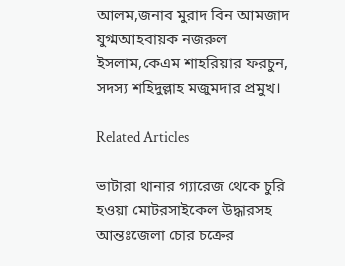আলম,জনাব মুরাদ বিন আমজাদ যুগ্মআহবায়ক নজরুল ইসলাম,কেএম শাহরিয়ার ফরচুন, সদস্য শহিদুল্লাহ মজুমদার প্রমুখ।

Related Articles

ভাটারা থানার গ্যারেজ থেকে চুরি হওয়া মোটরসাইকেল উদ্ধারসহ আন্তঃজেলা চোর চক্রের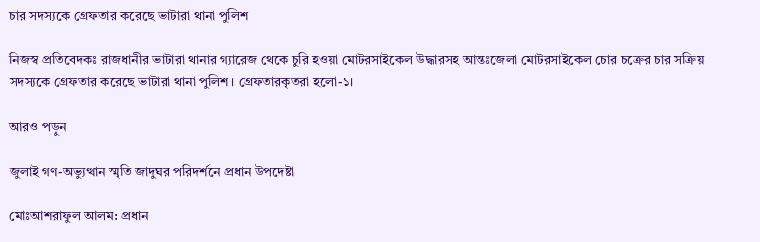চার সদস্যকে গ্রেফতার করেছে ভাটারা থানা পুলিশ

নিজস্ব প্রতিবেদকঃ রাজধানীর ভাটারা থানার গ্যারেজ থেকে চুরি হওয়া মোটরসাইকেল উদ্ধারসহ আন্তঃজেলা মোটরসাইকেল চোর চক্রের চার সক্রিয় সদস্যকে গ্রেফতার করেছে ভাটারা থানা পুলিশ। গ্রেফতারকৃতরা হলো-১।

আরও পড়ুন

জুলাই গণ-অভ্যুত্থান স্মৃতি জাদুঘর পরিদর্শনে প্রধান উপদেষ্টা

মোঃআশরাফুল আলম: প্রধান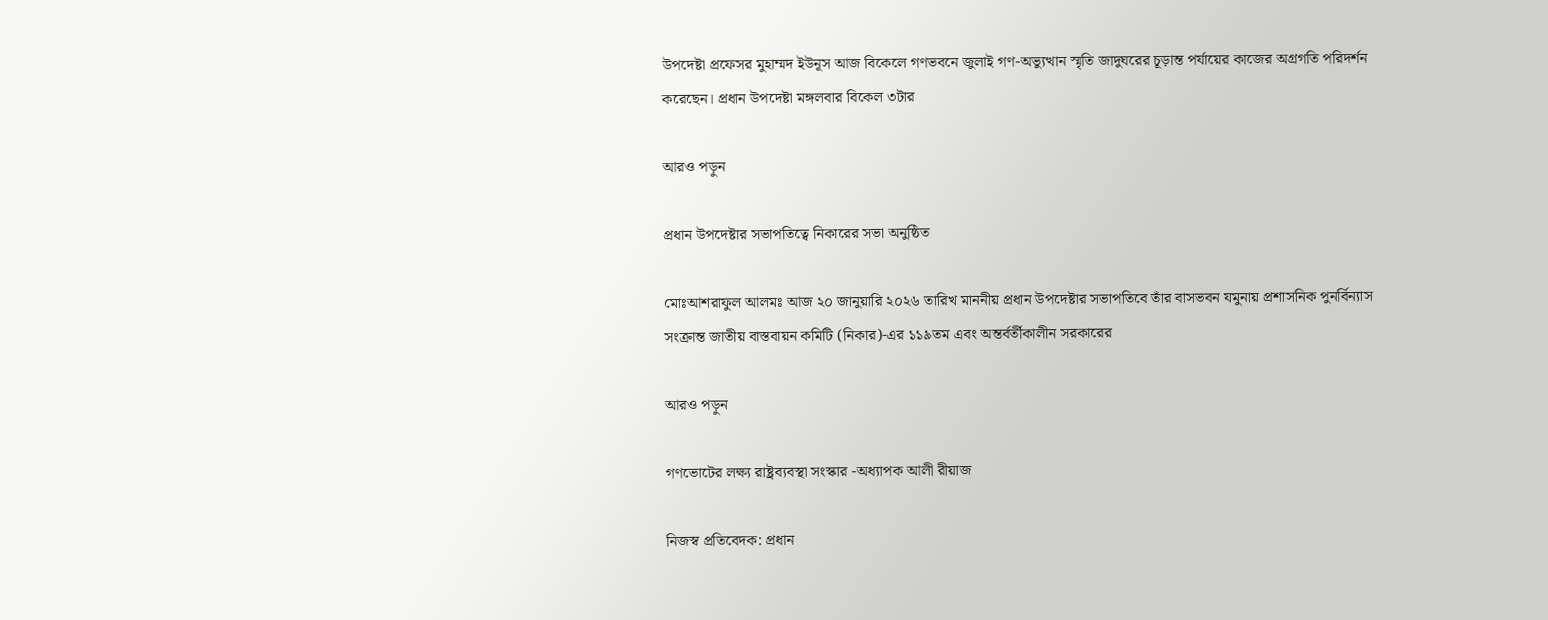উপদেষ্টা প্রফেসর মুহাম্মদ ইউনূস আজ বিকেলে গণভবনে জুলাই গণ-অভ্যুত্থান স্মৃতি জাদুঘরের চূড়ান্ত পর্যায়ের কাজের অগ্রগতি পরিদর্শন করেছেন। প্রধান উপদেষ্টা মঙ্গলবার বিকেল ৩টার

আরও পড়ুন

প্রধান উপদেষ্টার সভাপতিত্বে নিকারের সভা অনুষ্ঠিত

মোঃআশরাফুল আলমঃ আজ ২০ জানুয়ারি ২০২৬ তারিখ মাননীয় প্রধান উপদেষ্টার সভাপতিবে তাঁর বাসভবন যমুনায় প্রশাসনিক পুনর্বিন্যাস সংক্রান্ত জাতীয় বাস্তবায়ন কমিটি (নিকার)-এর ১১৯তম এবং অন্তর্বর্তীকালীন সরকারের

আরও পড়ুন

গণভোটের লক্ষ্য রাষ্ট্রব্যবস্থা সংস্কার -অধ্যাপক আলী রীয়াজ

নিজস্ব প্রতিবেদক: প্রধান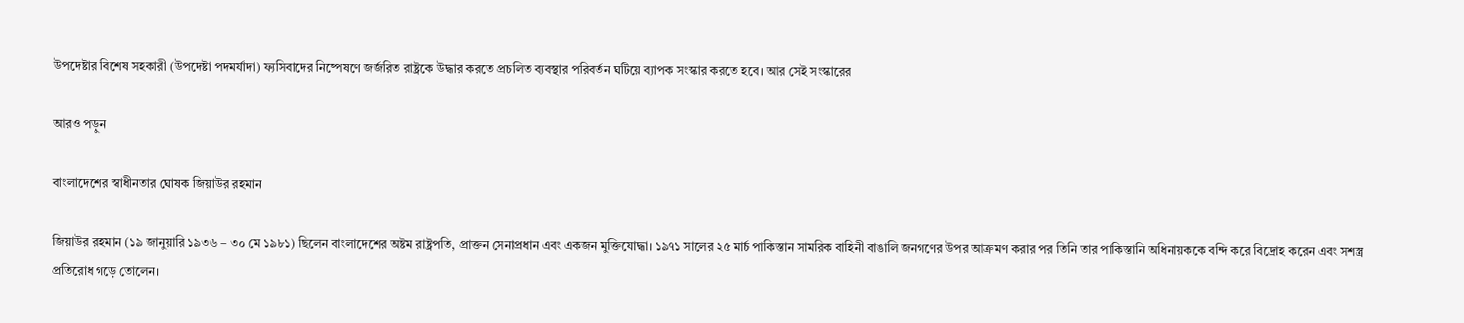উপদেষ্টার বিশেষ সহকারী (উপদেষ্টা পদমর্যাদা) ফ্যসিবাদের নিষ্পেষণে জর্জরিত রাষ্ট্রকে উদ্ধার করতে প্রচলিত ব্যবস্থার পরিবর্তন ঘটিয়ে ব্যাপক সংস্কার করতে হবে। আর সেই সংস্কারের

আরও পড়ুন

বাংলাদেশের স্বাধীনতার ঘোষক জিয়াউর রহমান

জিয়াউর রহমান (১৯ জানুয়ারি ১৯৩৬ – ৩০ মে ১৯৮১) ছিলেন বাংলাদেশের অষ্টম রাষ্ট্রপতি, প্রাক্তন সেনাপ্রধান এবং একজন মুক্তিযোদ্ধা। ১৯৭১ সালের ২৫ মার্চ পাকিস্তান সামরিক বাহিনী বাঙালি জনগণের উপর আক্রমণ করার পর তিনি তার পাকিস্তানি অধিনায়ককে বন্দি করে বিদ্রোহ করেন এবং সশস্ত্র প্রতিরোধ গড়ে তোলেন।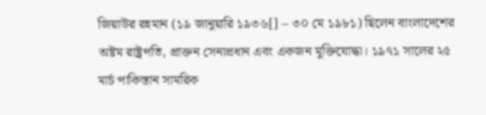জিয়াউর রহমান (১৯ জানুয়ারি ১৯৩৬[] – ৩০ মে ১৯৮১) ছিলেন বাংলাদেশের অষ্টম রাষ্ট্রপতি, প্রাক্তন সেনাপ্রধান এবং একজন মুক্তিযোদ্ধা। ১৯৭১ সালের ২৫ মার্চ পাকিস্তান সামরিক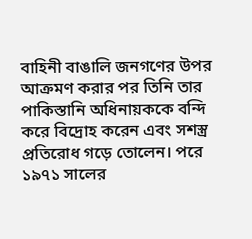বাহিনী বাঙালি জনগণের উপর আক্রমণ করার পর তিনি তার পাকিস্তানি অধিনায়ককে বন্দি করে বিদ্রোহ করেন এবং সশস্ত্র প্রতিরোধ গড়ে তোলেন। পরে ১৯৭১ সালের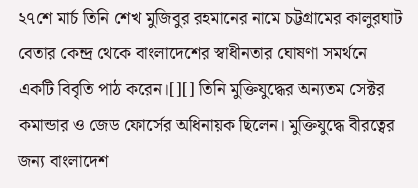২৭শে মার্চ তিনি শেখ মুজিবুর রহমানের নামে চট্টগ্রামের কালুরঘাট বেতার কেন্দ্র থেকে বাংলাদেশের স্বাধীনতার ঘোষণা সমর্থনে একটি বিবৃতি পাঠ করেন।[][] তিনি মুক্তিযুদ্ধের অন্যতম সেক্টর কমান্ডার ও জেড ফোর্সের অধিনায়ক ছিলেন। মুক্তিযুদ্ধে বীরত্বের জন্য বাংলাদেশ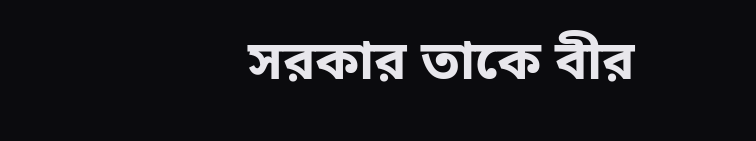সরকার তাকে বীর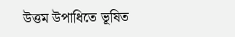উত্তম উপাধিতে ভূষিত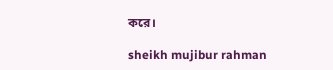করে।

sheikh mujibur rahman